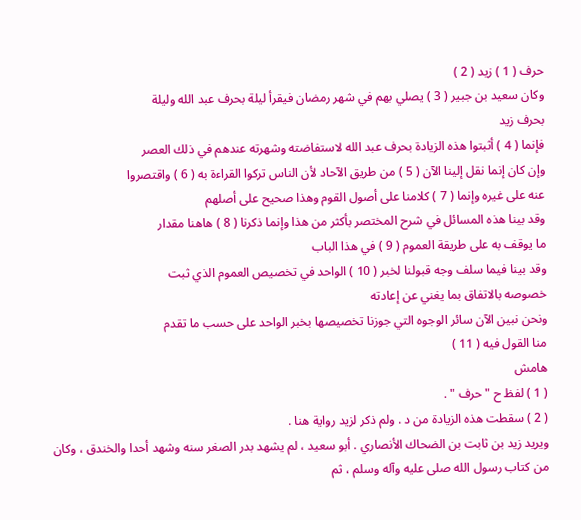حرف ( 1 ) زيد ( 2 )
وكان سعيد بن جبير ( 3 ) يصلي بهم في شهر رمضان فيقرأ ليلة بحرف عبد الله وليلة
بحرف زيد
فإنما ( 4 ) أثبتوا هذه الزيادة بحرف عبد الله لاستفاضته وشهرته عندهم في ذلك العصر
وإن كان إنما نقل إلينا الآن ( 5 ) من طريق الآحاد لأن الناس تركوا القراءة به ( 6 ) واقتصروا
عنه على غيره وإنما ( 7 ) كلامنا على أصول القوم وهذا صحيح على أصلهم
وقد بينا هذه المسائل في شرح المختصر بأكثر من هذا وإنما ذكرنا ( 8 ) هاهنا مقدار
ما يوقف به على طريقة العموم ( 9 ) في هذا الباب
وقد بينا فيما سلف وجه قبولنا لخبر ( 10 ) الواحد في تخصيص العموم الذي ثبت
خصوصه بالاتفاق بما يغني عن إعادته
ونحن نبين الآن سائر الوجوه التي جوزنا تخصيصها بخبر الواحد على حسب ما تقدم
منا القول فيه ( 11 )
هامش
( 1 ) لفظ ح " حرف " .
( 2 ) سقطت هذه الزيادة من د . ولم ذكر لزيد رواية هنا .
ويريد زيد بن ثابت بن الضحاك الأنصاري . أبو سعيد ، لم يشهد بدر الصغر سنه وشهد أحدا والخندق ، وكان
من كتاب رسول الله صلى عليه وآله وسلم ، ثم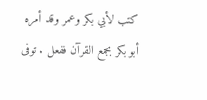كتب لأبي بكر وعمر وقد أمره أبو بكر بجمع القرآن ففعل . توفى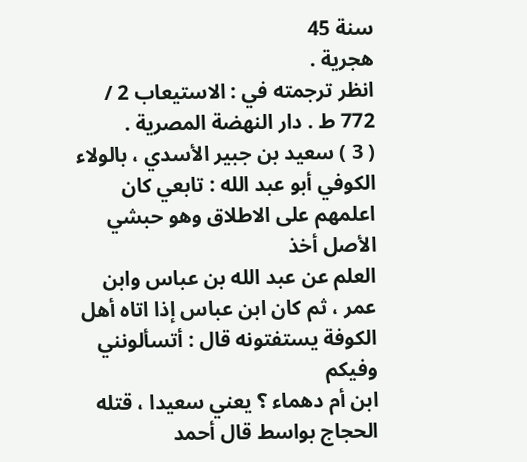سنة 45
هجرية .
انظر ترجمته في : الاستيعاب 2 / 772 ط . دار النهضة المصرية .
( 3 ) سعيد بن جبير الأسدي ، بالولاء الكوفي أبو عبد الله : تابعي كان اعلمهم على الاطلاق وهو حبشي الأصل أخذ
العلم عن عبد الله بن عباس وابن عمر ، ثم كان ابن عباس إذا اتاه أهل الكوفة يستفتونه قال : أتسألونني وفيكم
ابن أم دهماء ؟ يعني سعيدا ، قتله الحجاج بواسط قال أحمد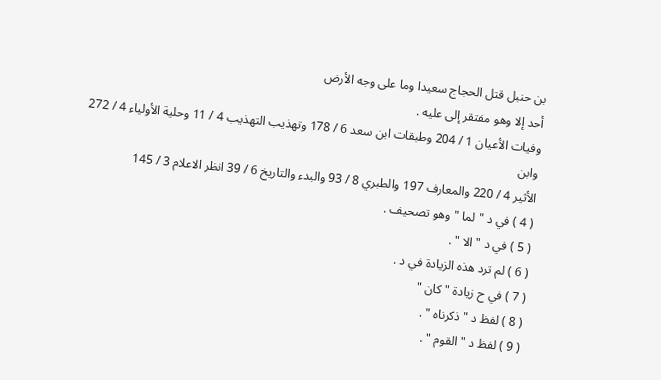بن حنبل قتل الحجاج سعيدا وما على وجه الأرض
أحد إلا وهو مفتقر إلى عليه .
وفيات الأعيان 1 / 204 وطبقات ابن سعد 6 / 178 وتهذيب التهذيب 4 / 11 وحلية الأولياء 4 / 272 وابن
الأثير 4 / 220 والمعارف 197 والطبري 8 / 93 والبدء والتاريخ 6 / 39 انظر الاعلام 3 / 145
( 4 ) في د " لما " وهو تصحيف .
( 5 ) في د " الا " .
( 6 ) لم ترد هذه الزيادة في د .
( 7 ) في ح زيادة " كان "
( 8 ) لفظ د " ذكرناه " .
( 9 ) لفظ د " القوم " .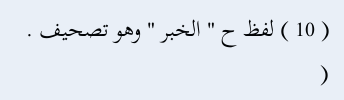( 10 ) لفظ ح " الخبر " وهو تصحيف .
(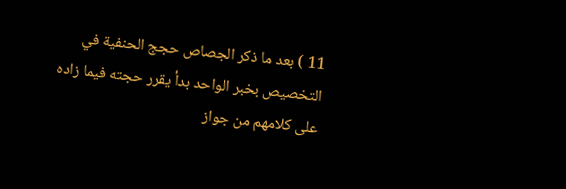11 ) بعد ما ذكر الجصاص حجج الحنفية في التخصيص بخبر الواحد بدأ يقرر حجته فيما زاده على كلامهم من جواز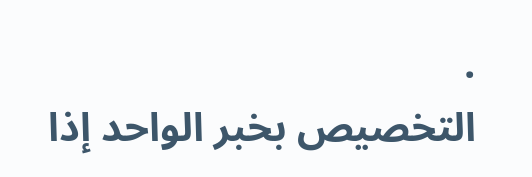.
التخصيص بخبر الواحد إذا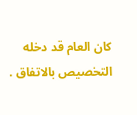كان العام قد دخله التخصيص بالاتفاق .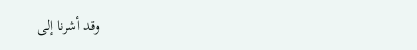وقد أشرنا إلى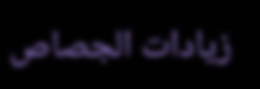زيادات الجصاص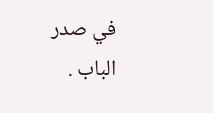في صدر
الباب .